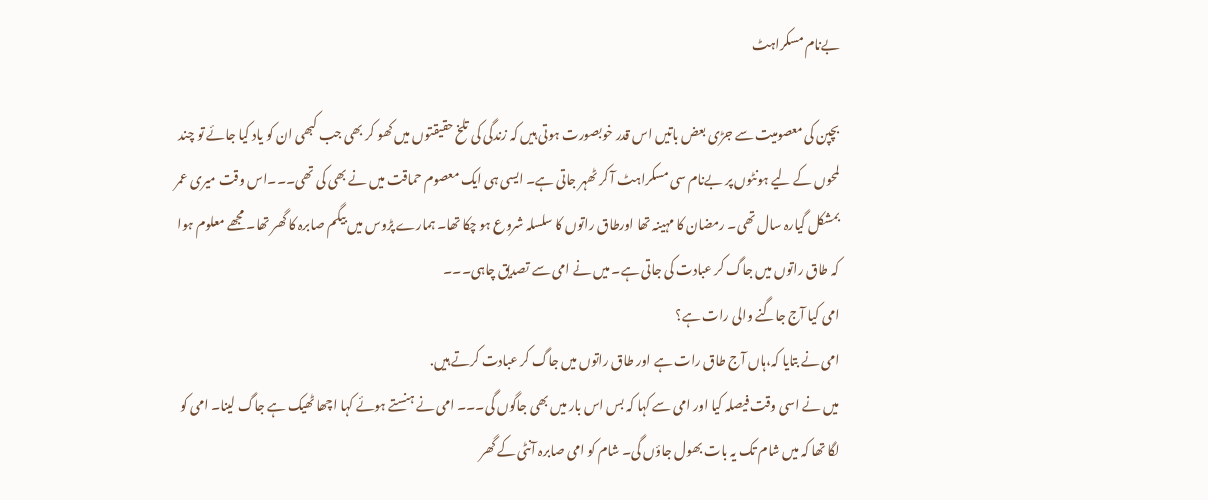بےنام مسکراہٹ

بچپن کی معصومیت سے جڑی بعض باتیں اس قدر خوبصورت ہوتی ہیں کہ زندگی کی تلخ حقیقتوں میں کھو کر بھی جب کبھی ان کو یاد کیا جائے تو چند لمحوں کے لیے ہونٹوں پر بےنام سی مسکراہٹ آ کر ٹھہر جاتی ہے۔ ایسی ہی ایک معصوم حماقت میں نے بھی کی تھی۔۔۔اس وقت میری عمر بمشکل گیارہ سال تھی۔ رمضان کا مہینہ تھا اورطاق راتوں کا سلسلہ شروع ہو چکا تھا۔ ہمارے پڑوس میں بیگم صابرہ کا گھر تھا۔ مجھے معلوم ہوا کہ طاق راتوں میں جاگ کر عبادت کی جاتی ہے۔ میں نے امی سے تصدیق چاہی۔۔۔
امی کیا آج جاگنے والی رات ہے؟
امی نے بتایا کہ،ہاں آج طاق رات ہے اور طاق راتوں میں جاگ کر عبادت کرتے ہیں.
میں نے اسی وقت فیصلہ کیا اور امی سے کہا کہ بس اس بار میں بھی جاگوں گی۔۔۔ امی نے ہنستے ہوئے کہا اچھا ٹھیک ہے جاگ لینا۔ امی کو لگا تھا کہ میں شام تک یہ بات بھول جاؤں گی۔ شام کو امی صابرہ آنٹی کے گھر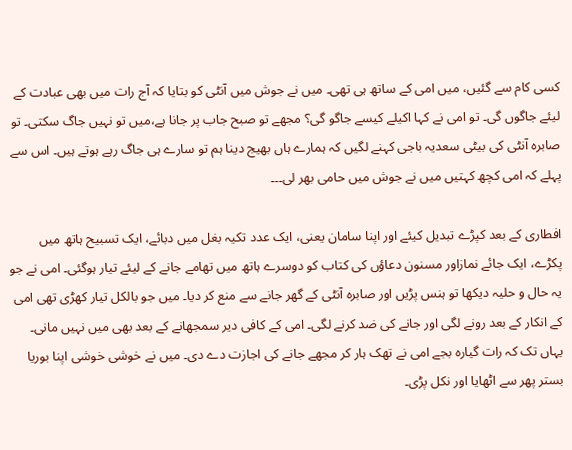کسی کام سے گئیں، میں امی کے ساتھ ہی تھی۔ میں نے جوش میں آنٹی کو بتایا کہ آج رات میں بھی عبادت کے لیئے جاگوں گی۔ تو امی نے کہا اکیلے کیسے جاگو گی؟ مجھے تو صبح جاب پر جانا ہے،میں تو نہیں جاگ سکتی۔ تو صابره آنٹی کی بیٹی سعدیہ باجی کہنے لگیں کہ ہمارے ہاں بھیج دینا ہم تو سارے ہی جاگ رہے ہوتے ہیں۔ اس سے پہلے کہ امی کچھ کہتیں میں نے جوش میں حامی بھر لی۔۔۔

افطاری کے بعد کپڑے تبدیل کیئے اور اپنا سامان یعنی، ایک عدد تکیہ بغل میں دبائے، ایک تسبیح ہاتھ میں پکڑے، ایک جائے نمازاور مسنون دعاؤں کی کتاب کو دوسرے ہاتھ میں تھامے جانے کے لیئے تیار ہوگئی۔ امی نے جو یہ حال و حلیہ دیکھا تو ہنس پڑیں اور صابره آنٹی کے گھر جانے سے منع کر دیا۔ میں جو بالکل تیار کھڑی تھی امی کے انکار کے بعد رونے لگی اور جانے کی ضد کرنے لگی۔ امی کے کافی دیر سمجھانے کے بعد بھی میں نہیں مانی۔ یہاں تک کہ رات گیارہ بجے امی نے تھک ہار کر مجھے جانے کی اجازت دے دی۔ میں نے خوشی خوشی اپنا بوریا بستر پھر سے اٹھایا اور نکل پڑی۔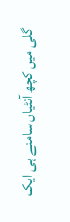گلی میں کچھ آنٹیاں سامنے ہی ایک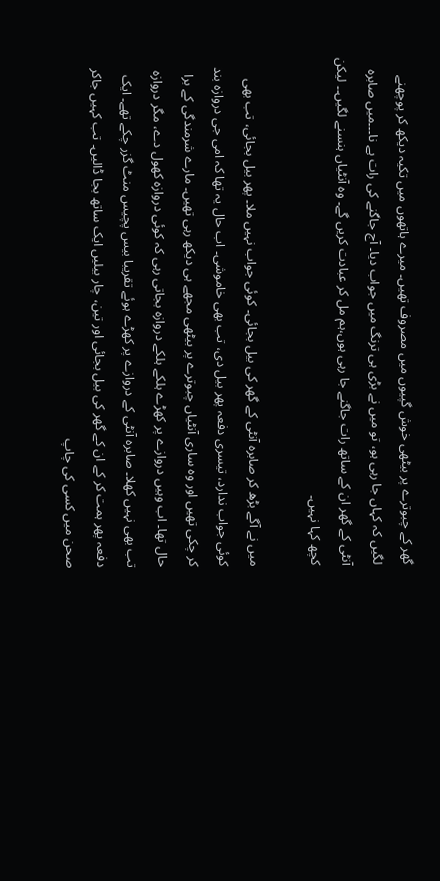گھر کے چبوترے پر بیٹھی خوش گپیوں میں مصروف تھیں۔ میرے ہاتھوں میں تکیہ دیکھ کر پوچھنے لگیں کہ کہاں جا رہی ہو، تو میں نے بڑی ہی ترنگ میں جواب دیا۔ آج جاگنے کی رات ہے نا۔۔۔میں صابرہ آنٹی کے گھر ان کے ساتھ رات جاگنے جا رہی ہوں،ہم مل کر عبادت کریں گے۔ وہ آنٹیاں ہنسنے لگیں۔۔ لیکن کچھ کہا نہیں۔

میں نے آگے بڑھ کر صابره آنٹی کے گھر کی بیل بجائی۔ کوئی جواب نہیں ملا۔ پھر بیل بجائی، تب بھی کوئی جواب ندارد، تیسری دفعہ پھر بیل دی، تب بھی خاموشی۔ اب حال یہ تھا کہ امی جی دروازہ بند کر چکی تھیں اور وہ ساری آنٹیاں چبوترے پر بیٹھی مجھے ہی دیکھ رہی تھیں۔ مارے شرمندگی کے برا حال تھا۔ اب وہیں دروازے پر کھڑے ہلکے ہلکے دروازہ بجاتی رہی کہ کوئی دروازہ کھول دے، مگر دروازہ تب بھی نہیں کھلا۔ صابره آنٹی کے دروازے پر کھڑے ہوئے تقریبا بیس پچیس منٹ گزر چکے تھے۔ ایک دفعہ پھر ہمت کر کے ان کے گھر کی بیل بجائی اور تین، چار بیلیں ایک ساتھ بجا ڈالیں۔ تب کہیں جاکر صحن میں کسی کی چاپ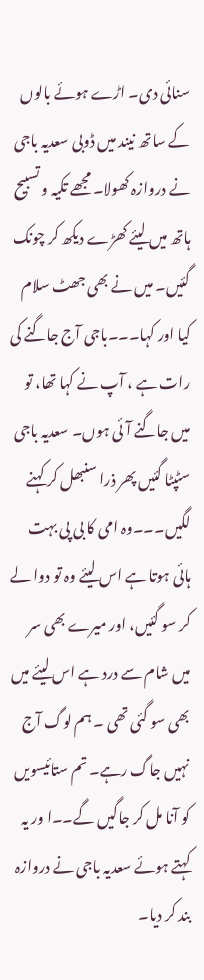سنائی دی۔ اڑے ہوئے بالوں کے ساتھ نیند میں ڈوبی سعدیہ باجی نے دروازہ کھولا۔ مجھے تکیہ و تسبیح ہاتھ میں لیئے کھڑے دیکھ کر چونک گئیں۔ میں نے بھی جھٹ سلام کیا اور کہا۔۔۔باجی آج جاگنے کی رات ہے ، آپ نے کہا تھا، تو میں جاگنے آئی ہوں۔ سعدیہ باجی سٹپٹا گئیں پھر ذرا سنبھل کر کہنے لگیں۔۔۔وہ امی کا بی پی بہت ہائی ہوتا ہے اس لیئے وہ تو دوا لے کر سو گئیں، اور میرے بھی سر میں شام سے درد ہے اس لیئے میں بھی سو گئی تھی ۔ ہم لوگ آج نہیں جاگ رہے۔ تم ستائیسویں کو آنا مل کر جاگیں گے۔۔ا ور یہ کہتے ہوئے سعدیہ باجی نے دروازہ بند کر دیا۔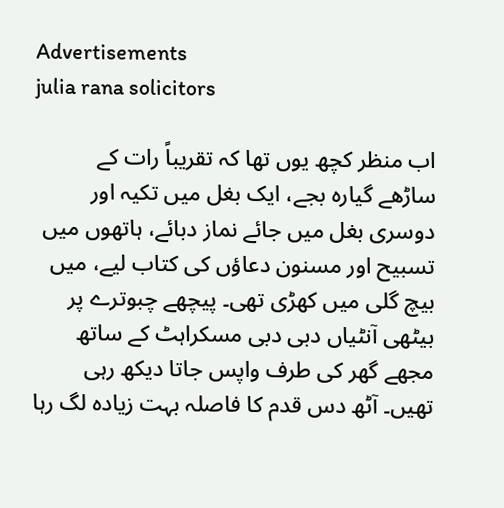Advertisements
julia rana solicitors

اب منظر کچھ یوں تھا کہ تقریباً رات کے ساڑھے گیارہ بجے، ایک بغل میں تکیہ اور دوسری بغل میں جائے نماز دبائے، ہاتھوں میں تسبیح اور مسنون دعاؤں کی کتاب لیے، میں بیچ گلی میں کھڑی تھی۔ پیچھے چبوترے پر بیٹھی آنٹیاں دبی دبی مسکراہٹ کے ساتھ مجھے گھر کی طرف واپس جاتا دیکھ رہی تھیں۔ آٹھ دس قدم کا فاصلہ بہت زیادہ لگ رہا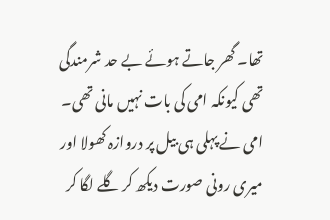تھا۔ گھر جاتے ہوئے بے حد شرمندگی تھی کیونکہ امی کی بات نہیں مانی تھی۔ امی نے پہلی ہی بیل پر دروازہ کھولا اور میری رونی صورت دیکھ کر گلے لگا کر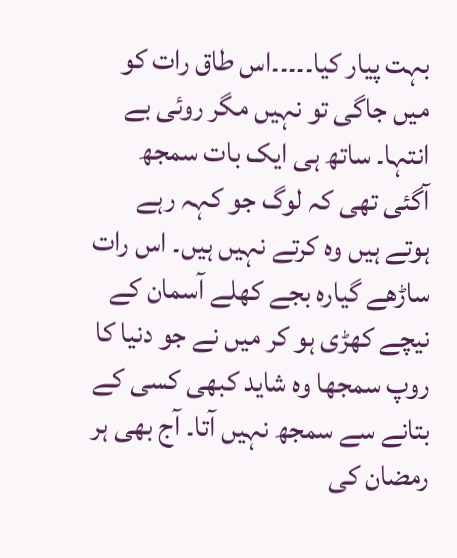بہت پیار کیا۔۔۔۔۔اس طاق رات کو میں جاگی تو نہیں مگر روئی بے انتہا۔ ساتھ ہی ایک بات سمجھ آگئی تھی کہ لوگ جو کہہ رہے ہوتے ہیں وہ کرتے نہیں ہیں۔ اس رات ساڑھے گیارہ بجے کھلے آسمان کے نیچے کھڑی ہو کر میں نے جو دنیا کا روپ سمجھا وہ شاید کبھی کسی کے بتانے سے سمجھ نہیں آتا۔ آج بھی ہر رمضان کی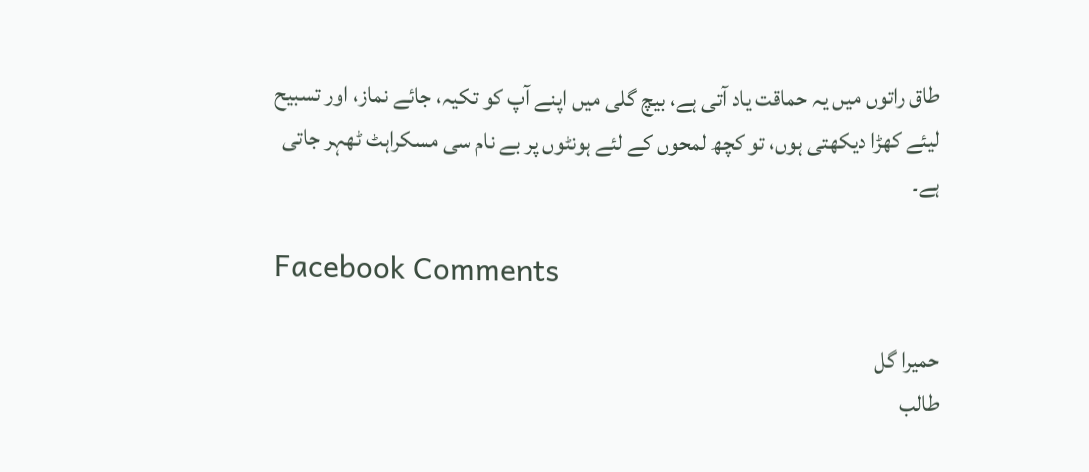طاق راتوں میں یہ حماقت یاد آتی ہے، بیچ گلی میں اپنے آپ کو تکیہ، جائے نماز، اور تسبیح لیئے کھڑا دیکھتی ہوں، تو کچھ لمحوں کے لئے ہونٹوں پر بے نام سی مسکراہٹ ٹھہر جاتی ہے۔

Facebook Comments

حمیرا گل
طالب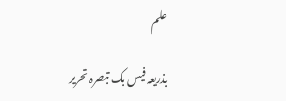علم

بذریعہ فیس بک تبصرہ تحریر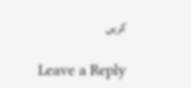کریں

Leave a Reply